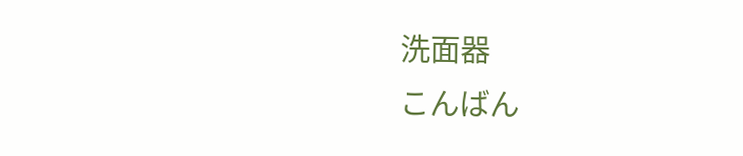洗面器
こんばん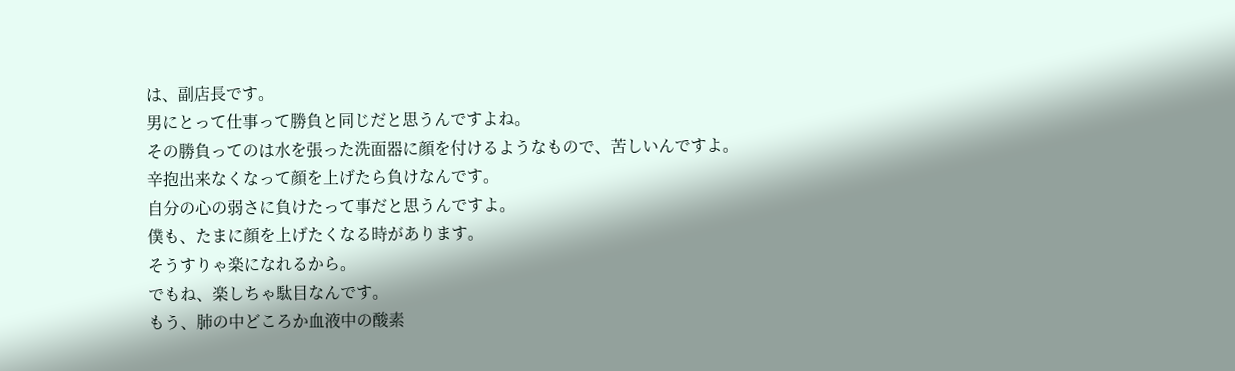は、副店長です。
男にとって仕事って勝負と同じだと思うんですよね。
その勝負ってのは水を張った洗面器に顔を付けるようなもので、苦しいんですよ。
辛抱出来なくなって顔を上げたら負けなんです。
自分の心の弱さに負けたって事だと思うんですよ。
僕も、たまに顔を上げたくなる時があります。
そうすりゃ楽になれるから。
でもね、楽しちゃ駄目なんです。
もう、肺の中どころか血液中の酸素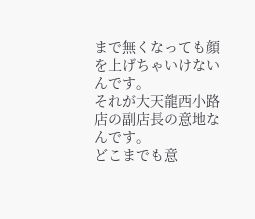まで無くなっても顔を上げちゃいけないんです。
それが大天龍西小路店の副店長の意地なんです。
どこまでも意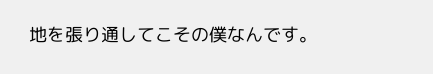地を張り通してこその僕なんです。